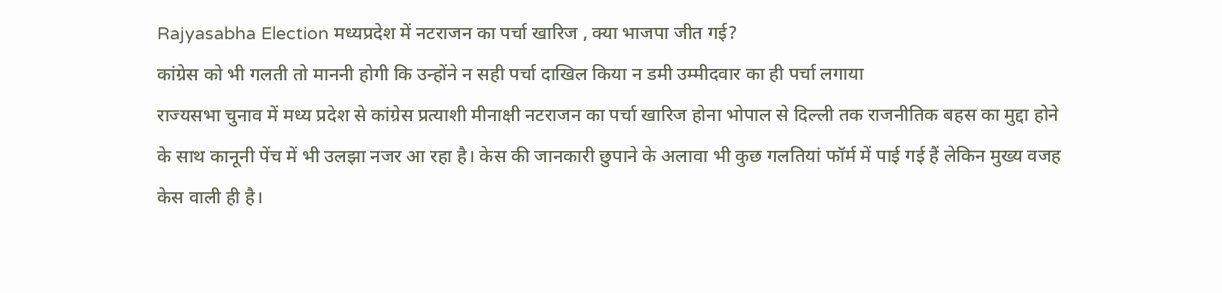Rajyasabha Election मध्यप्रदेश में नटराजन का पर्चा खारिज , क्या भाजपा जीत गई?
कांग्रेस को भी गलती तो माननी होगी कि उन्होंने न सही पर्चा दाखिल किया न डमी उम्मीदवार का ही पर्चा लगाया
राज्यसभा चुनाव में मध्य प्रदेश से कांग्रेस प्रत्याशी मीनाक्षी नटराजन का पर्चा खारिज होना भोपाल से दिल्ली तक राजनीतिक बहस का मुद्दा होने के साथ कानूनी पेंच में भी उलझा नजर आ रहा है। केस की जानकारी छुपाने के अलावा भी कुछ गलतियां फॉर्म में पाई गई हैं लेकिन मुख्य वजह केस वाली ही है।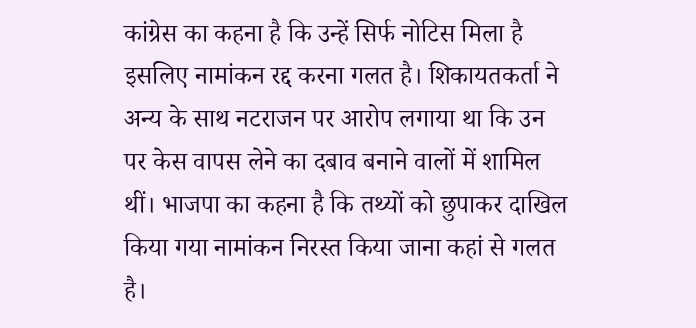कांग्रेस का कहना है कि उन्हें सिर्फ नोटिस मिला है इसलिए नामांकन रद्द करना गलत है। शिकायतकर्ता ने अन्य के साथ नटराजन पर आरोप लगाया था कि उन पर केस वापस लेने का दबाव बनाने वालों में शामिल थीं। भाजपा का कहना है कि तथ्यों को छुपाकर दाखिल किया गया नामांकन निरस्त किया जाना कहां से गलत है।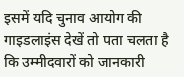इसमें यदि चुनाव आयोग की गाइडलाइंस देखें तो पता चलता है कि उम्मीदवारों को जानकारी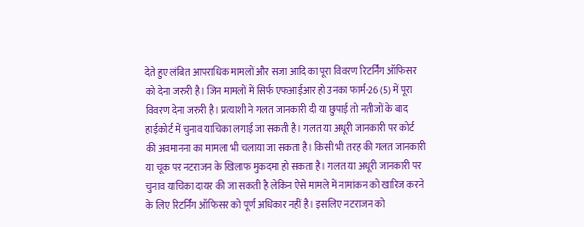देते हुए लंबित आपराधिक मामलों और सजा आदि का पूरा विवरण रिटर्निंग ऑफिसर को देना जरुरी है। जिन मामलों में सिर्फ एफआईआर हो उनका फार्म-26 (5) में पूरा विवरण देना जरुरी है। प्रत्याशी ने गलत जानकारी दी या छुपाई तो नतीजों के बाद हाईकोर्ट में चुनाव याचिका लगाई जा सकती है। गलत या अधूरी जानकारी पर कोर्ट की अवमानना का मामला भी चलाया जा सकता है। किसी भी तरह की गलत जानकारी या चूक पर नटराजन के खिलाफ मुकदमा हो सकता है। गलत या अधूरी जानकारी पर चुनाव याचिका दायर की जा सकती है लेकिन ऐसे मामले में नामांकन को खारिज करने के लिए रिटर्निंग ऑफिसर को पूर्ण अधिकार नहीं है। इसलिए नटराजन को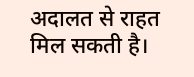अदालत से राहत मिल सकती है।